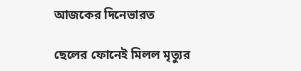আজকের দিনেভারত

ছেলের ফোনেই মিলল মৃত্যুর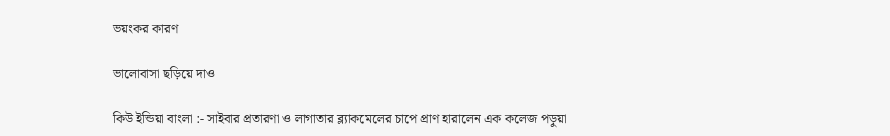ভয়ংকর কারণ

ভালোবাসা ছড়িয়ে দাও

কিউ ইন্ডিয়া বাংলা :- সাইবার প্রতারণা ও লাগাতার ব্ল্যাকমেলের চাপে প্রাণ হারালেন এক কলেজ পড়ুয়া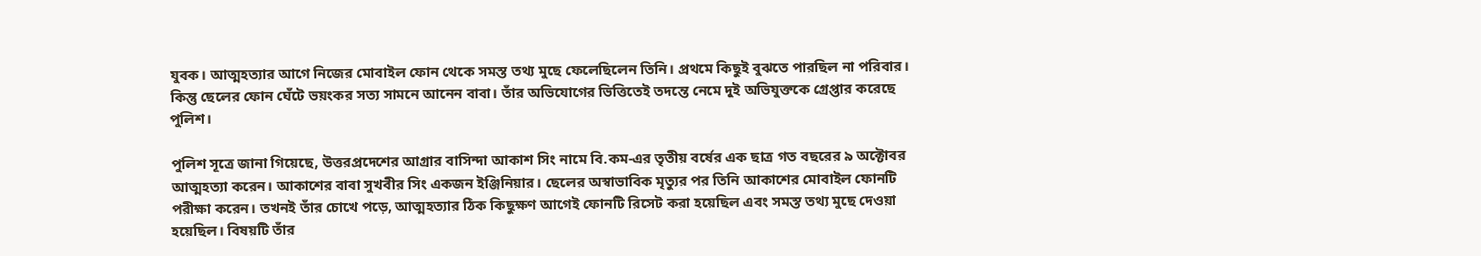যুবক। আত্মহত্যার আগে নিজের মোবাইল ফোন থেকে সমস্ত তথ্য মুছে ফেলেছিলেন তিনি। প্রথমে কিছুই বুঝতে পারছিল না পরিবার। কিন্তু ছেলের ফোন ঘেঁটে ভয়ংকর সত্য সামনে আনেন বাবা। তাঁর অভিযোগের ভিত্তিতেই তদন্তে নেমে দুই অভিযুক্তকে গ্রেপ্তার করেছে পুলিশ।

পুলিশ সূত্রে জানা গিয়েছে, উত্তরপ্রদেশের আগ্রার বাসিন্দা আকাশ সিং নামে বি.কম-এর তৃতীয় বর্ষের এক ছাত্র গত বছরের ৯ অক্টোবর আত্মহত্যা করেন। আকাশের বাবা সুখবীর সিং একজন ইঞ্জিনিয়ার। ছেলের অস্বাভাবিক মৃত্যুর পর তিনি আকাশের মোবাইল ফোনটি পরীক্ষা করেন। তখনই তাঁর চোখে পড়ে, আত্মহত্যার ঠিক কিছুক্ষণ আগেই ফোনটি রিসেট করা হয়েছিল এবং সমস্ত তথ্য মুছে দেওয়া হয়েছিল। বিষয়টি তাঁর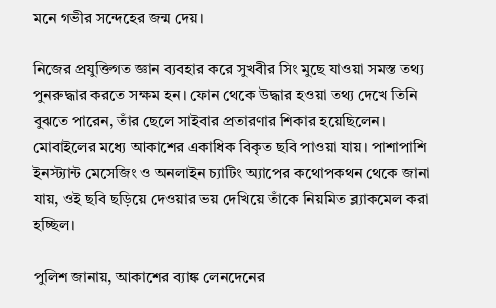মনে গভীর সন্দেহের জন্ম দেয়।

নিজের প্রযুক্তিগত জ্ঞান ব্যবহার করে সুখবীর সিং মুছে যাওয়া সমস্ত তথ্য পুনরুদ্ধার করতে সক্ষম হন। ফোন থেকে উদ্ধার হওয়া তথ্য দেখে তিনি বুঝতে পারেন, তাঁর ছেলে সাইবার প্রতারণার শিকার হয়েছিলেন। মোবাইলের মধ্যে আকাশের একাধিক বিকৃত ছবি পাওয়া যায়। পাশাপাশি ইনস্ট্যান্ট মেসেজিং ও অনলাইন চ্যাটিং অ্যাপের কথোপকথন থেকে জানা যায়, ওই ছবি ছড়িয়ে দেওয়ার ভয় দেখিয়ে তাঁকে নিয়মিত ব্ল্যাকমেল করা হচ্ছিল।

পুলিশ জানায়, আকাশের ব্যাঙ্ক লেনদেনের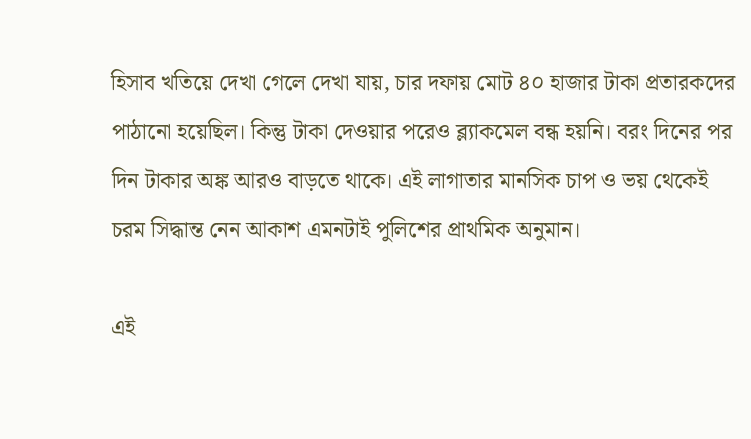হিসাব খতিয়ে দেখা গেলে দেখা যায়, চার দফায় মোট ৪০ হাজার টাকা প্রতারকদের পাঠানো হয়েছিল। কিন্তু টাকা দেওয়ার পরেও ব্ল্যাকমেল বন্ধ হয়নি। বরং দিনের পর দিন টাকার অঙ্ক আরও বাড়তে থাকে। এই লাগাতার মানসিক চাপ ও ভয় থেকেই চরম সিদ্ধান্ত নেন আকাশ এমনটাই পুলিশের প্রাথমিক অনুমান।

এই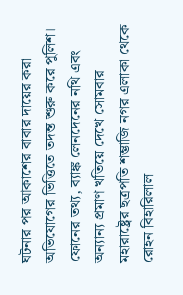ঘটনার পর আকাশের বাবার দায়ের করা অভিযোগের ভিত্তিতে তদন্ত শুরু করে পুলিশ। ফোনের তথ্য, ব্যাঙ্ক লেনদেনের নথি এবং অন্যান্য প্রমাণ খতিয়ে দেখে সোমবার মহারাষ্ট্রের ছত্রপতি শম্ভাজি নগর এলাকা থেকে রোহন বিহারিলাল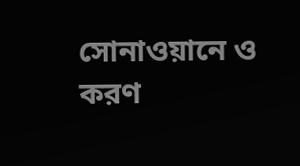সোনাওয়ানে ও করণ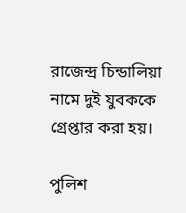রাজেন্দ্র চিন্ডালিয়া নামে দুই যুবককে গ্রেপ্তার করা হয়।

পুলিশ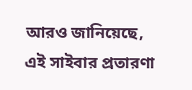আরও জানিয়েছে, এই সাইবার প্রতারণা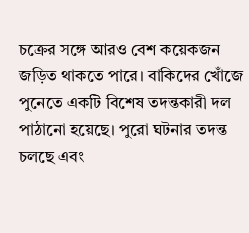চক্রের সঙ্গে আরও বেশ কয়েকজন জড়িত থাকতে পারে। বাকিদের খোঁজে পুনেতে একটি বিশেষ তদন্তকারী দল পাঠানো হয়েছে। পুরো ঘটনার তদন্ত চলছে এবং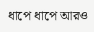ধাপে ধাপে আরও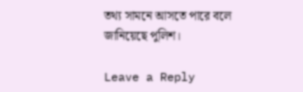তথ্য সামনে আসতে পারে বলে জানিয়েছে পুলিশ।

Leave a Reply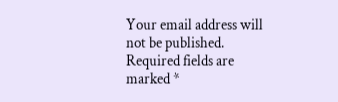Your email address will not be published. Required fields are marked *